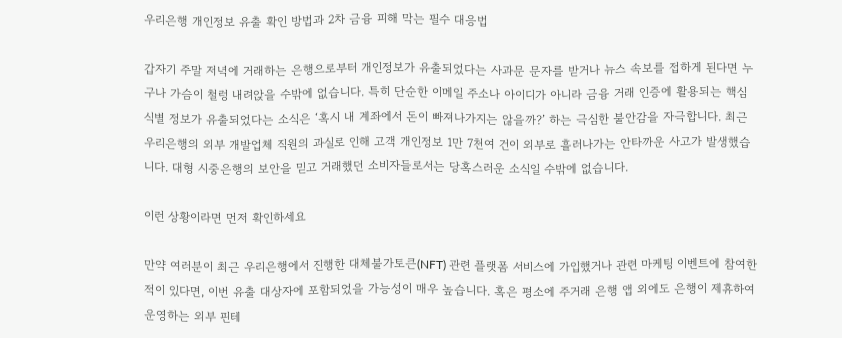우리은행 개인정보 유출 확인 방법과 2차 금융 피해 막는 필수 대응법

갑자기 주말 저녁에 거래하는 은행으로부터 개인정보가 유출되었다는 사과문 문자를 받거나 뉴스 속보를 접하게 된다면 누구나 가슴이 철렁 내려앉을 수밖에 없습니다. 특히 단순한 이메일 주소나 아이디가 아니라 금융 거래 인증에 활용되는 핵심 식별 정보가 유출되었다는 소식은 ‘혹시 내 계좌에서 돈이 빠져나가지는 않을까?’ 하는 극심한 불안감을 자극합니다. 최근 우리은행의 외부 개발업체 직원의 과실로 인해 고객 개인정보 1만 7천여 건이 외부로 흘러나가는 안타까운 사고가 발생했습니다. 대형 시중은행의 보안을 믿고 거래했던 소비자들로서는 당혹스러운 소식일 수밖에 없습니다.

이런 상황이라면 먼저 확인하세요

만약 여러분이 최근 우리은행에서 진행한 대체불가토큰(NFT) 관련 플랫폼 서비스에 가입했거나 관련 마케팅 이벤트에 참여한 적이 있다면, 이번 유출 대상자에 포함되었을 가능성이 매우 높습니다. 혹은 평소에 주거래 은행 앱 외에도 은행이 제휴하여 운영하는 외부 핀테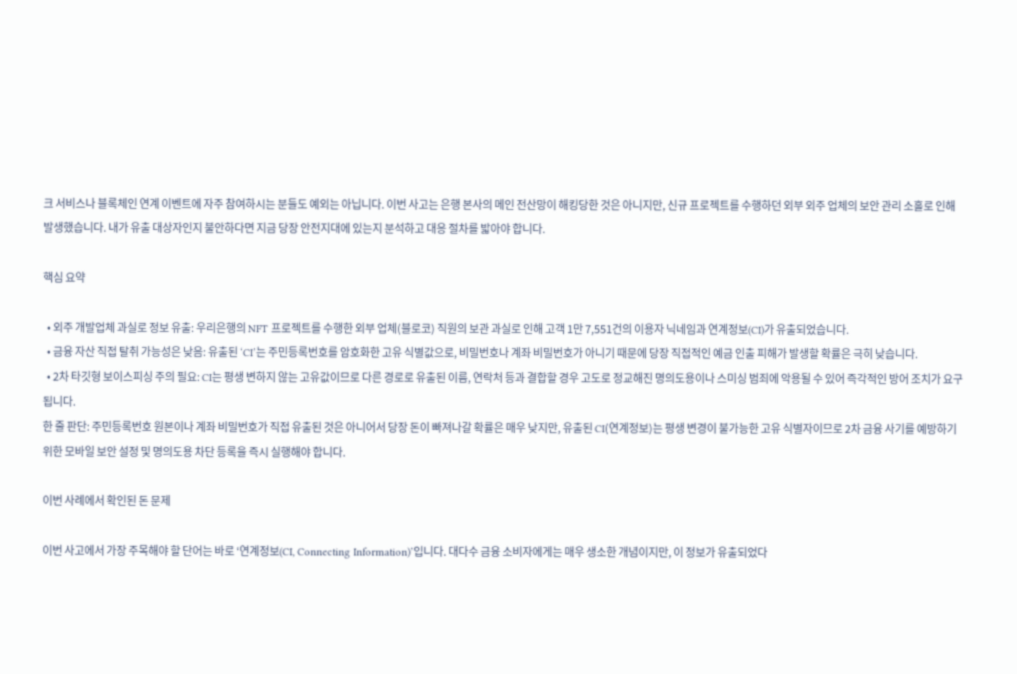크 서비스나 블록체인 연계 이벤트에 자주 참여하시는 분들도 예외는 아닙니다. 이번 사고는 은행 본사의 메인 전산망이 해킹당한 것은 아니지만, 신규 프로젝트를 수행하던 외부 외주 업체의 보안 관리 소홀로 인해 발생했습니다. 내가 유출 대상자인지 불안하다면 지금 당장 안전지대에 있는지 분석하고 대응 절차를 밟아야 합니다.

핵심 요약

  • 외주 개발업체 과실로 정보 유출: 우리은행의 NFT 프로젝트를 수행한 외부 업체(블로코) 직원의 보관 과실로 인해 고객 1만 7,551건의 이용자 닉네임과 연계정보(CI)가 유출되었습니다.
  • 금융 자산 직접 탈취 가능성은 낮음: 유출된 ‘CI’는 주민등록번호를 암호화한 고유 식별값으로, 비밀번호나 계좌 비밀번호가 아니기 때문에 당장 직접적인 예금 인출 피해가 발생할 확률은 극히 낮습니다.
  • 2차 타깃형 보이스피싱 주의 필요: CI는 평생 변하지 않는 고유값이므로 다른 경로로 유출된 이름, 연락처 등과 결합할 경우 고도로 정교해진 명의도용이나 스미싱 범죄에 악용될 수 있어 즉각적인 방어 조치가 요구됩니다.
한 줄 판단: 주민등록번호 원본이나 계좌 비밀번호가 직접 유출된 것은 아니어서 당장 돈이 빠져나갈 확률은 매우 낮지만, 유출된 CI(연계정보)는 평생 변경이 불가능한 고유 식별자이므로 2차 금융 사기를 예방하기 위한 모바일 보안 설정 및 명의도용 차단 등록을 즉시 실행해야 합니다.

이번 사례에서 확인된 돈 문제

이번 사고에서 가장 주목해야 할 단어는 바로 ‘연계정보(CI, Connecting Information)’입니다. 대다수 금융 소비자에게는 매우 생소한 개념이지만, 이 정보가 유출되었다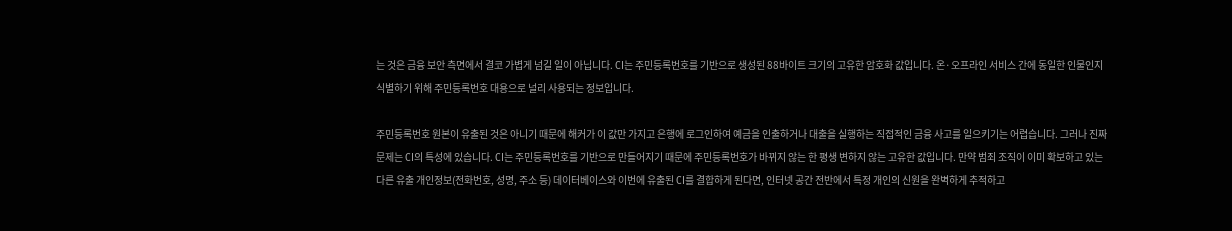는 것은 금융 보안 측면에서 결코 가볍게 넘길 일이 아닙니다. CI는 주민등록번호를 기반으로 생성된 88바이트 크기의 고유한 암호화 값입니다. 온·오프라인 서비스 간에 동일한 인물인지 식별하기 위해 주민등록번호 대용으로 널리 사용되는 정보입니다.

주민등록번호 원본이 유출된 것은 아니기 때문에 해커가 이 값만 가지고 은행에 로그인하여 예금을 인출하거나 대출을 실행하는 직접적인 금융 사고를 일으키기는 어렵습니다. 그러나 진짜 문제는 CI의 특성에 있습니다. CI는 주민등록번호를 기반으로 만들어지기 때문에 주민등록번호가 바뀌지 않는 한 평생 변하지 않는 고유한 값입니다. 만약 범죄 조직이 이미 확보하고 있는 다른 유출 개인정보(전화번호, 성명, 주소 등) 데이터베이스와 이번에 유출된 CI를 결합하게 된다면, 인터넷 공간 전반에서 특정 개인의 신원을 완벽하게 추적하고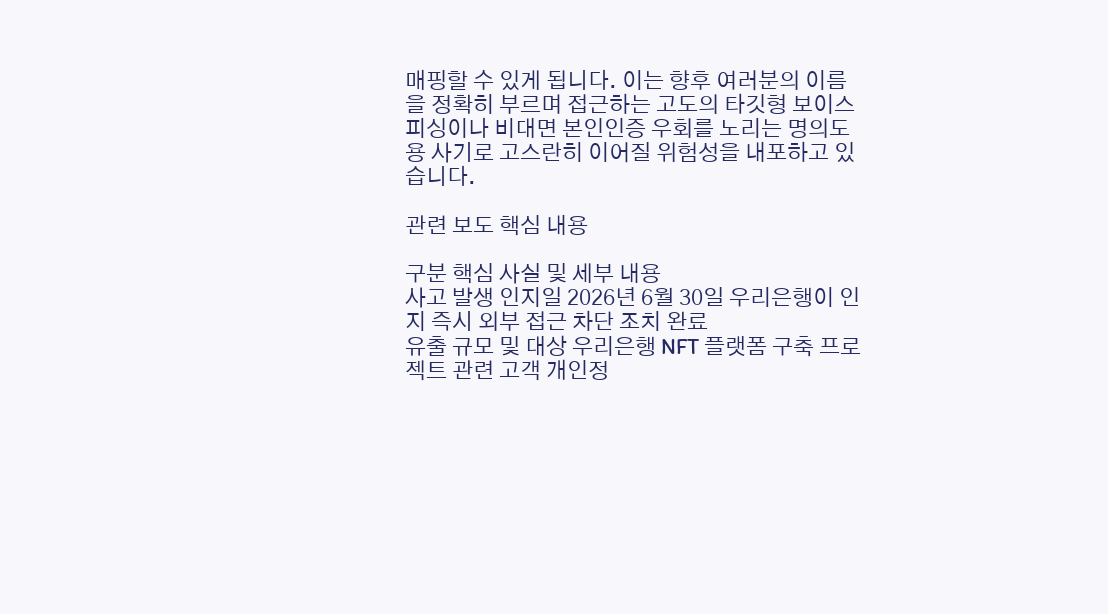매핑할 수 있게 됩니다. 이는 향후 여러분의 이름을 정확히 부르며 접근하는 고도의 타깃형 보이스피싱이나 비대면 본인인증 우회를 노리는 명의도용 사기로 고스란히 이어질 위험성을 내포하고 있습니다.

관련 보도 핵심 내용

구분 핵심 사실 및 세부 내용
사고 발생 인지일 2026년 6월 30일 우리은행이 인지 즉시 외부 접근 차단 조치 완료
유출 규모 및 대상 우리은행 NFT 플랫폼 구축 프로젝트 관련 고객 개인정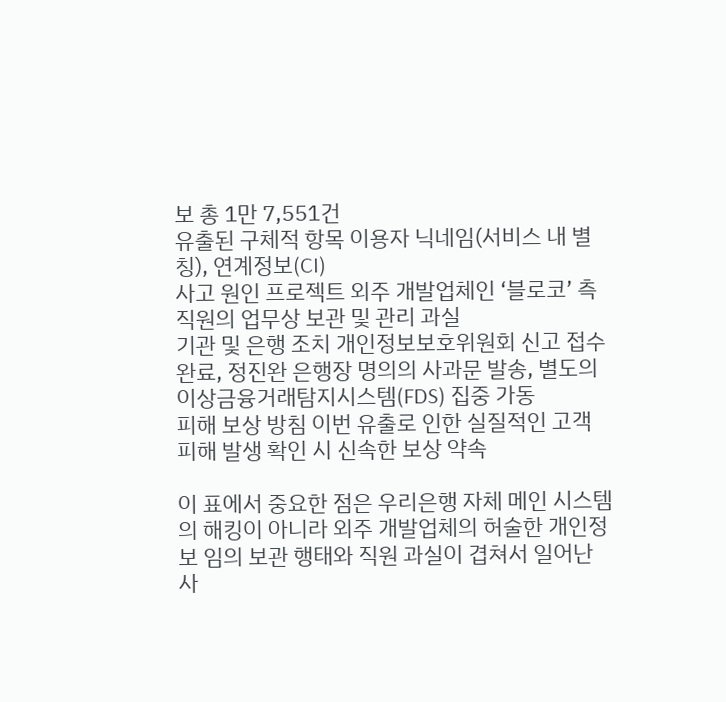보 총 1만 7,551건
유출된 구체적 항목 이용자 닉네임(서비스 내 별칭), 연계정보(CI)
사고 원인 프로젝트 외주 개발업체인 ‘블로코’ 측 직원의 업무상 보관 및 관리 과실
기관 및 은행 조치 개인정보보호위원회 신고 접수 완료, 정진완 은행장 명의의 사과문 발송, 별도의 이상금융거래탐지시스템(FDS) 집중 가동
피해 보상 방침 이번 유출로 인한 실질적인 고객 피해 발생 확인 시 신속한 보상 약속

이 표에서 중요한 점은 우리은행 자체 메인 시스템의 해킹이 아니라 외주 개발업체의 허술한 개인정보 임의 보관 행태와 직원 과실이 겹쳐서 일어난 사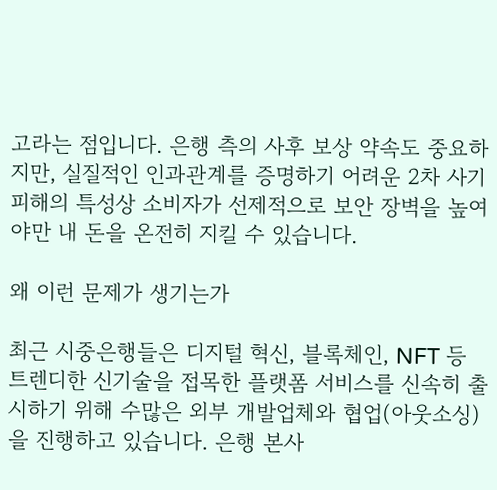고라는 점입니다. 은행 측의 사후 보상 약속도 중요하지만, 실질적인 인과관계를 증명하기 어려운 2차 사기 피해의 특성상 소비자가 선제적으로 보안 장벽을 높여야만 내 돈을 온전히 지킬 수 있습니다.

왜 이런 문제가 생기는가

최근 시중은행들은 디지털 혁신, 블록체인, NFT 등 트렌디한 신기술을 접목한 플랫폼 서비스를 신속히 출시하기 위해 수많은 외부 개발업체와 협업(아웃소싱)을 진행하고 있습니다. 은행 본사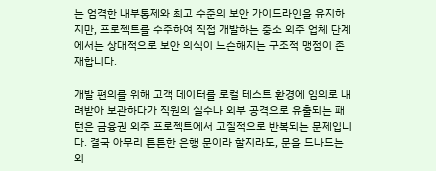는 엄격한 내부통제와 최고 수준의 보안 가이드라인을 유지하지만, 프로젝트를 수주하여 직접 개발하는 중소 외주 업체 단계에서는 상대적으로 보안 의식이 느슨해지는 구조적 맹점이 존재합니다.

개발 편의를 위해 고객 데이터를 로컬 테스트 환경에 임의로 내려받아 보관하다가 직원의 실수나 외부 공격으로 유출되는 패턴은 금융권 외주 프로젝트에서 고질적으로 반복되는 문제입니다. 결국 아무리 튼튼한 은행 문이라 할지라도, 문을 드나드는 외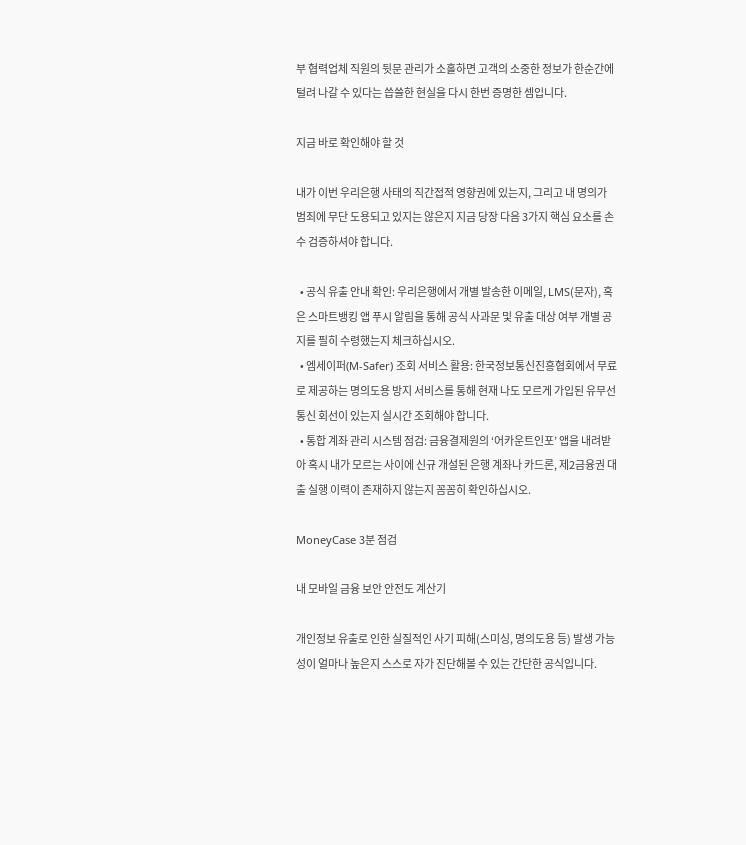부 협력업체 직원의 뒷문 관리가 소홀하면 고객의 소중한 정보가 한순간에 털려 나갈 수 있다는 씁쓸한 현실을 다시 한번 증명한 셈입니다.

지금 바로 확인해야 할 것

내가 이번 우리은행 사태의 직간접적 영향권에 있는지, 그리고 내 명의가 범죄에 무단 도용되고 있지는 않은지 지금 당장 다음 3가지 핵심 요소를 손수 검증하셔야 합니다.

  • 공식 유출 안내 확인: 우리은행에서 개별 발송한 이메일, LMS(문자), 혹은 스마트뱅킹 앱 푸시 알림을 통해 공식 사과문 및 유출 대상 여부 개별 공지를 필히 수령했는지 체크하십시오.
  • 엠세이퍼(M-Safer) 조회 서비스 활용: 한국정보통신진흥협회에서 무료로 제공하는 명의도용 방지 서비스를 통해 현재 나도 모르게 가입된 유무선 통신 회선이 있는지 실시간 조회해야 합니다.
  • 통합 계좌 관리 시스템 점검: 금융결제원의 ‘어카운트인포’ 앱을 내려받아 혹시 내가 모르는 사이에 신규 개설된 은행 계좌나 카드론, 제2금융권 대출 실행 이력이 존재하지 않는지 꼼꼼히 확인하십시오.

MoneyCase 3분 점검

내 모바일 금융 보안 안전도 계산기

개인정보 유출로 인한 실질적인 사기 피해(스미싱, 명의도용 등) 발생 가능성이 얼마나 높은지 스스로 자가 진단해볼 수 있는 간단한 공식입니다.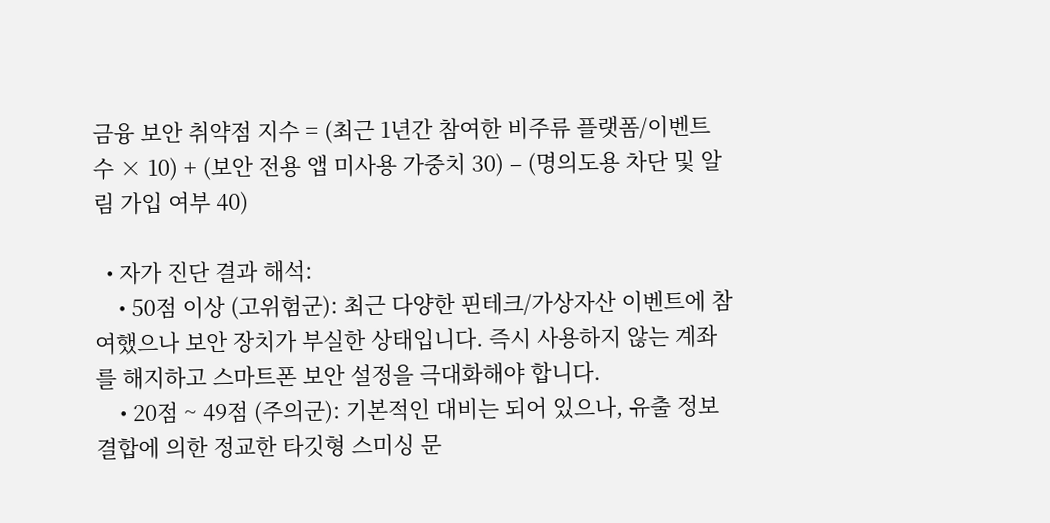금융 보안 취약점 지수 = (최근 1년간 참여한 비주류 플랫폼/이벤트 수 × 10) + (보안 전용 앱 미사용 가중치 30) – (명의도용 차단 및 알림 가입 여부 40)

  • 자가 진단 결과 해석:
    • 50점 이상 (고위험군): 최근 다양한 핀테크/가상자산 이벤트에 참여했으나 보안 장치가 부실한 상태입니다. 즉시 사용하지 않는 계좌를 해지하고 스마트폰 보안 설정을 극대화해야 합니다.
    • 20점 ~ 49점 (주의군): 기본적인 대비는 되어 있으나, 유출 정보 결합에 의한 정교한 타깃형 스미싱 문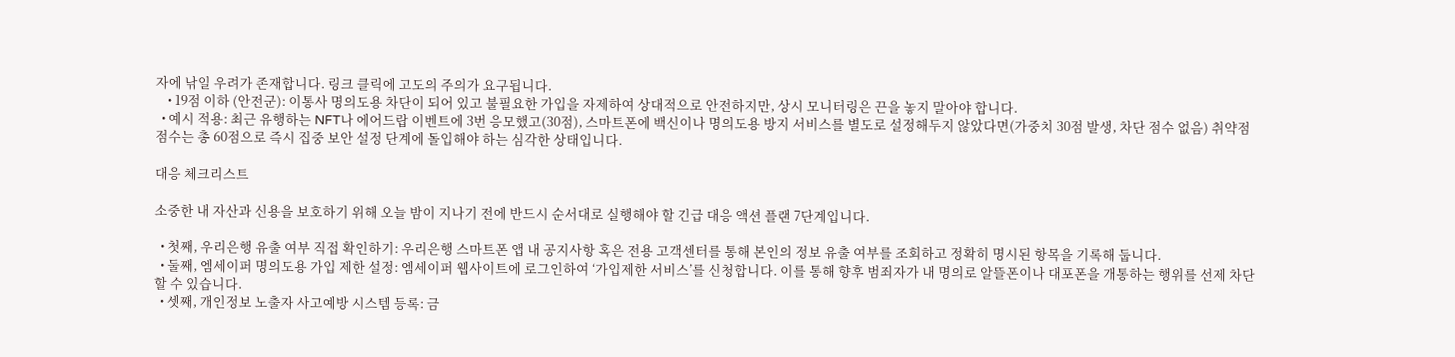자에 낚일 우려가 존재합니다. 링크 클릭에 고도의 주의가 요구됩니다.
    • 19점 이하 (안전군): 이통사 명의도용 차단이 되어 있고 불필요한 가입을 자제하여 상대적으로 안전하지만, 상시 모니터링은 끈을 놓지 말아야 합니다.
  • 예시 적용: 최근 유행하는 NFT나 에어드랍 이벤트에 3번 응모했고(30점), 스마트폰에 백신이나 명의도용 방지 서비스를 별도로 설정해두지 않았다면(가중치 30점 발생, 차단 점수 없음) 취약점 점수는 총 60점으로 즉시 집중 보안 설정 단계에 돌입해야 하는 심각한 상태입니다.

대응 체크리스트

소중한 내 자산과 신용을 보호하기 위해 오늘 밤이 지나기 전에 반드시 순서대로 실행해야 할 긴급 대응 액션 플랜 7단계입니다.

  • 첫째, 우리은행 유출 여부 직접 확인하기: 우리은행 스마트폰 앱 내 공지사항 혹은 전용 고객센터를 통해 본인의 정보 유출 여부를 조회하고 정확히 명시된 항목을 기록해 둡니다.
  • 둘째, 엠세이퍼 명의도용 가입 제한 설정: 엠세이퍼 웹사이트에 로그인하여 ‘가입제한 서비스’를 신청합니다. 이를 통해 향후 범죄자가 내 명의로 알뜰폰이나 대포폰을 개통하는 행위를 선제 차단할 수 있습니다.
  • 셋째, 개인정보 노출자 사고예방 시스템 등록: 금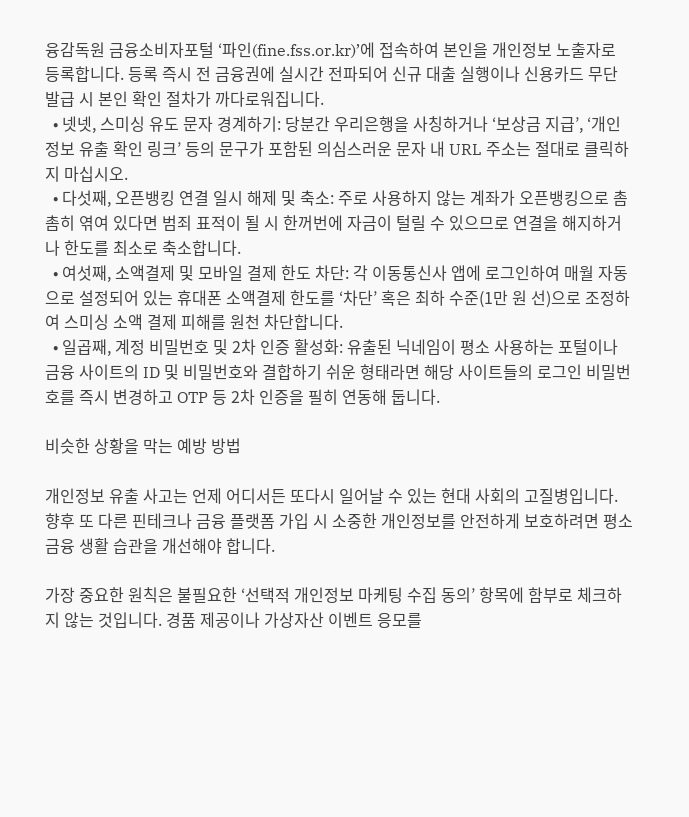융감독원 금융소비자포털 ‘파인(fine.fss.or.kr)’에 접속하여 본인을 개인정보 노출자로 등록합니다. 등록 즉시 전 금융권에 실시간 전파되어 신규 대출 실행이나 신용카드 무단 발급 시 본인 확인 절차가 까다로워집니다.
  • 넷넷, 스미싱 유도 문자 경계하기: 당분간 우리은행을 사칭하거나 ‘보상금 지급’, ‘개인정보 유출 확인 링크’ 등의 문구가 포함된 의심스러운 문자 내 URL 주소는 절대로 클릭하지 마십시오.
  • 다섯째, 오픈뱅킹 연결 일시 해제 및 축소: 주로 사용하지 않는 계좌가 오픈뱅킹으로 촘촘히 엮여 있다면 범죄 표적이 될 시 한꺼번에 자금이 털릴 수 있으므로 연결을 해지하거나 한도를 최소로 축소합니다.
  • 여섯째, 소액결제 및 모바일 결제 한도 차단: 각 이동통신사 앱에 로그인하여 매월 자동으로 설정되어 있는 휴대폰 소액결제 한도를 ‘차단’ 혹은 최하 수준(1만 원 선)으로 조정하여 스미싱 소액 결제 피해를 원천 차단합니다.
  • 일곱째, 계정 비밀번호 및 2차 인증 활성화: 유출된 닉네임이 평소 사용하는 포털이나 금융 사이트의 ID 및 비밀번호와 결합하기 쉬운 형태라면 해당 사이트들의 로그인 비밀번호를 즉시 변경하고 OTP 등 2차 인증을 필히 연동해 둡니다.

비슷한 상황을 막는 예방 방법

개인정보 유출 사고는 언제 어디서든 또다시 일어날 수 있는 현대 사회의 고질병입니다. 향후 또 다른 핀테크나 금융 플랫폼 가입 시 소중한 개인정보를 안전하게 보호하려면 평소 금융 생활 습관을 개선해야 합니다.

가장 중요한 원칙은 불필요한 ‘선택적 개인정보 마케팅 수집 동의’ 항목에 함부로 체크하지 않는 것입니다. 경품 제공이나 가상자산 이벤트 응모를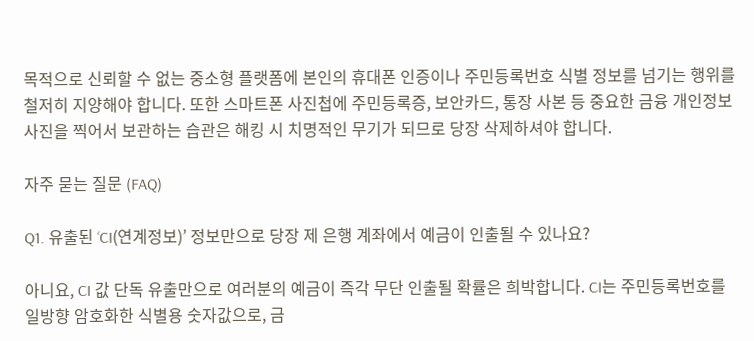목적으로 신뢰할 수 없는 중소형 플랫폼에 본인의 휴대폰 인증이나 주민등록번호 식별 정보를 넘기는 행위를 철저히 지양해야 합니다. 또한 스마트폰 사진첩에 주민등록증, 보안카드, 통장 사본 등 중요한 금융 개인정보 사진을 찍어서 보관하는 습관은 해킹 시 치명적인 무기가 되므로 당장 삭제하셔야 합니다.

자주 묻는 질문 (FAQ)

Q1. 유출된 ‘CI(연계정보)’ 정보만으로 당장 제 은행 계좌에서 예금이 인출될 수 있나요?

아니요, CI 값 단독 유출만으로 여러분의 예금이 즉각 무단 인출될 확률은 희박합니다. CI는 주민등록번호를 일방향 암호화한 식별용 숫자값으로, 금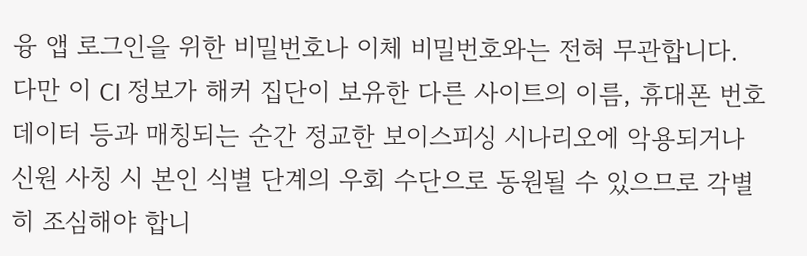융 앱 로그인을 위한 비밀번호나 이체 비밀번호와는 전혀 무관합니다. 다만 이 CI 정보가 해커 집단이 보유한 다른 사이트의 이름, 휴대폰 번호 데이터 등과 매칭되는 순간 정교한 보이스피싱 시나리오에 악용되거나 신원 사칭 시 본인 식별 단계의 우회 수단으로 동원될 수 있으므로 각별히 조심해야 합니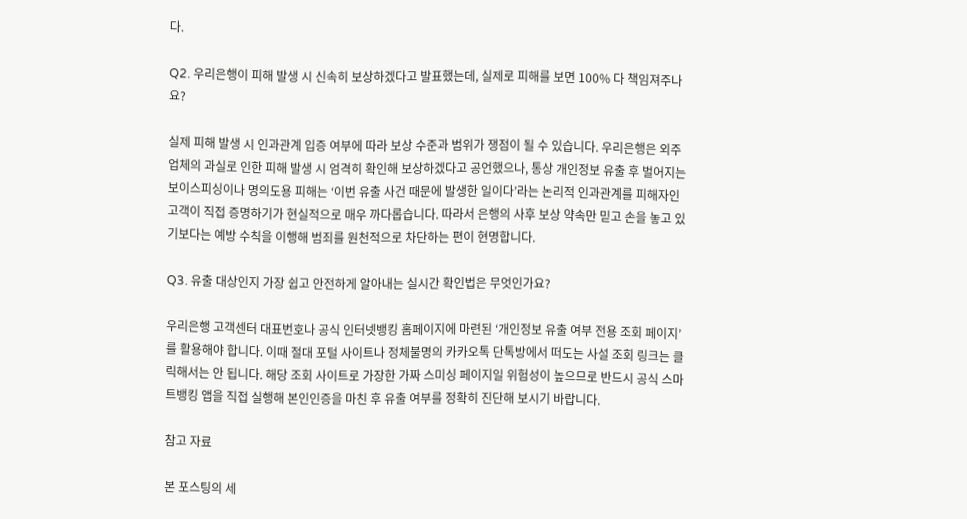다.

Q2. 우리은행이 피해 발생 시 신속히 보상하겠다고 발표했는데, 실제로 피해를 보면 100% 다 책임져주나요?

실제 피해 발생 시 인과관계 입증 여부에 따라 보상 수준과 범위가 쟁점이 될 수 있습니다. 우리은행은 외주 업체의 과실로 인한 피해 발생 시 엄격히 확인해 보상하겠다고 공언했으나, 통상 개인정보 유출 후 벌어지는 보이스피싱이나 명의도용 피해는 ‘이번 유출 사건 때문에 발생한 일이다’라는 논리적 인과관계를 피해자인 고객이 직접 증명하기가 현실적으로 매우 까다롭습니다. 따라서 은행의 사후 보상 약속만 믿고 손을 놓고 있기보다는 예방 수칙을 이행해 범죄를 원천적으로 차단하는 편이 현명합니다.

Q3. 유출 대상인지 가장 쉽고 안전하게 알아내는 실시간 확인법은 무엇인가요?

우리은행 고객센터 대표번호나 공식 인터넷뱅킹 홈페이지에 마련된 ‘개인정보 유출 여부 전용 조회 페이지’를 활용해야 합니다. 이때 절대 포털 사이트나 정체불명의 카카오톡 단톡방에서 떠도는 사설 조회 링크는 클릭해서는 안 됩니다. 해당 조회 사이트로 가장한 가짜 스미싱 페이지일 위험성이 높으므로 반드시 공식 스마트뱅킹 앱을 직접 실행해 본인인증을 마친 후 유출 여부를 정확히 진단해 보시기 바랍니다.

참고 자료

본 포스팅의 세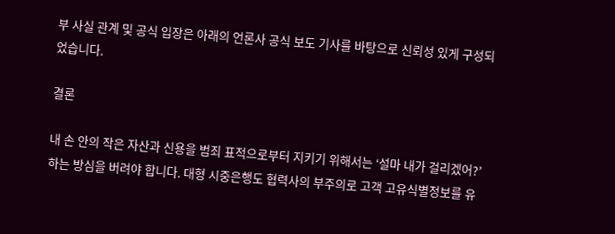부 사실 관계 및 공식 입장은 아래의 언론사 공식 보도 기사를 바탕으로 신뢰성 있게 구성되었습니다.

결론

내 손 안의 작은 자산과 신용을 범죄 표적으로부터 지키기 위해서는 ‘설마 내가 걸리겠어?’ 하는 방심을 버려야 합니다. 대형 시중은행도 협력사의 부주의로 고객 고유식별정보를 유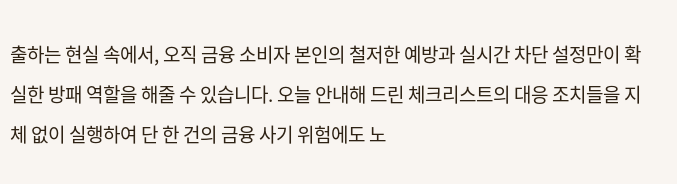출하는 현실 속에서, 오직 금융 소비자 본인의 철저한 예방과 실시간 차단 설정만이 확실한 방패 역할을 해줄 수 있습니다. 오늘 안내해 드린 체크리스트의 대응 조치들을 지체 없이 실행하여 단 한 건의 금융 사기 위험에도 노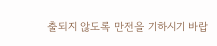출되지 않도록 만전을 기하시기 바랍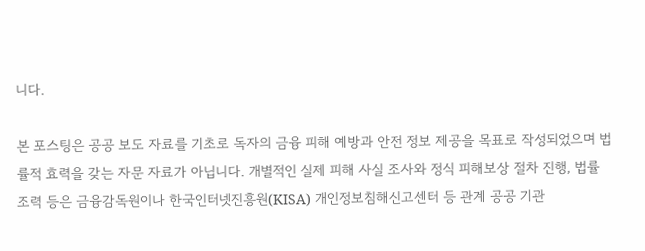니다.

본 포스팅은 공공 보도 자료를 기초로 독자의 금융 피해 예방과 안전 정보 제공을 목표로 작성되었으며 법률적 효력을 갖는 자문 자료가 아닙니다. 개별적인 실제 피해 사실 조사와 정식 피해보상 절차 진행, 법률 조력 등은 금융감독원이나 한국인터넷진흥원(KISA) 개인정보침해신고센터 등 관계 공공 기관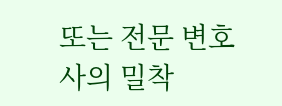또는 전문 변호사의 밀착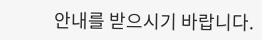안내를 받으시기 바랍니다.